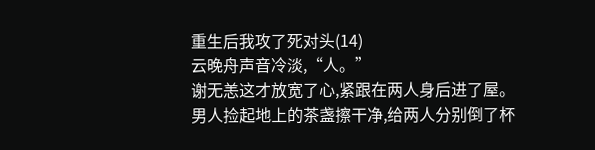重生后我攻了死对头(14)
云晚舟声音冷淡,“人。”
谢无恙这才放宽了心,紧跟在两人身后进了屋。
男人捡起地上的茶盏擦干净,给两人分别倒了杯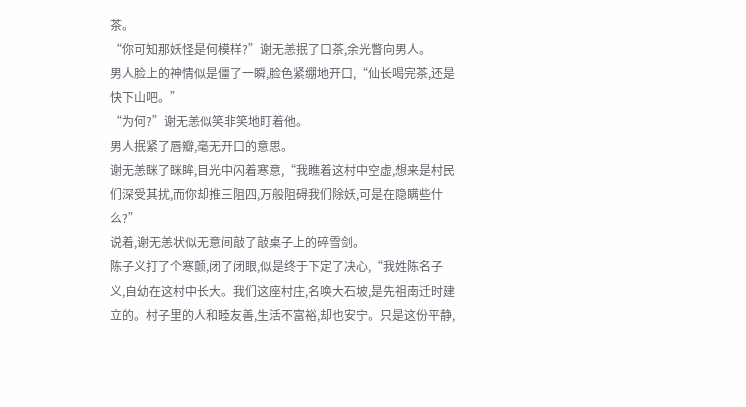茶。
“你可知那妖怪是何模样?”谢无恙抿了口茶,余光瞥向男人。
男人脸上的神情似是僵了一瞬,脸色紧绷地开口,“仙长喝完茶,还是快下山吧。”
“为何?”谢无恙似笑非笑地盯着他。
男人抿紧了唇瓣,毫无开口的意思。
谢无恙眯了眯眸,目光中闪着寒意,“我瞧着这村中空虚,想来是村民们深受其扰,而你却推三阻四,万般阻碍我们除妖,可是在隐瞒些什么?”
说着,谢无恙状似无意间敲了敲桌子上的碎雪剑。
陈子义打了个寒颤,闭了闭眼,似是终于下定了决心,“我姓陈名子义,自幼在这村中长大。我们这座村庄,名唤大石坡,是先祖南迁时建立的。村子里的人和睦友善,生活不富裕,却也安宁。只是这份平静,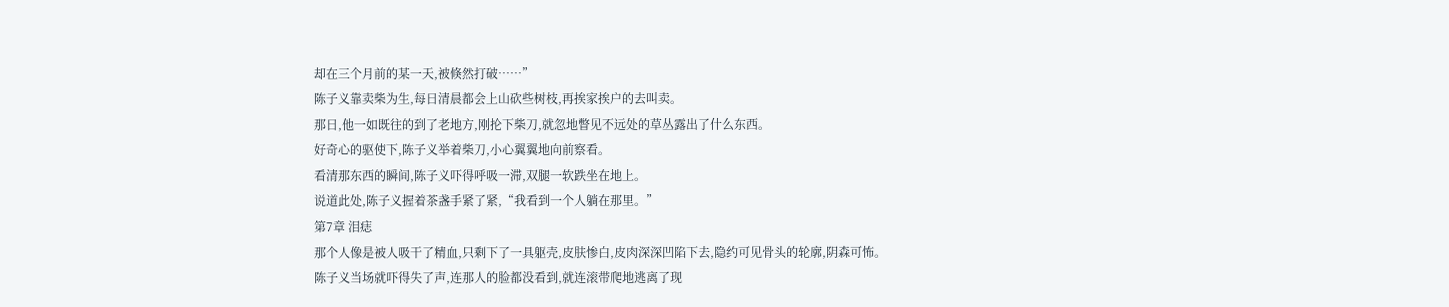却在三个月前的某一天,被倏然打破……”
陈子义靠卖柴为生,每日清晨都会上山砍些树枝,再挨家挨户的去叫卖。
那日,他一如既往的到了老地方,刚抡下柴刀,就忽地瞥见不远处的草丛露出了什么东西。
好奇心的驱使下,陈子义举着柴刀,小心翼翼地向前察看。
看清那东西的瞬间,陈子义吓得呼吸一滞,双腿一软跌坐在地上。
说道此处,陈子义握着茶盏手紧了紧,“我看到一个人躺在那里。”
第7章 泪痣
那个人像是被人吸干了精血,只剩下了一具躯壳,皮肤惨白,皮肉深深凹陷下去,隐约可见骨头的轮廓,阴森可怖。
陈子义当场就吓得失了声,连那人的脸都没看到,就连滚带爬地逃离了现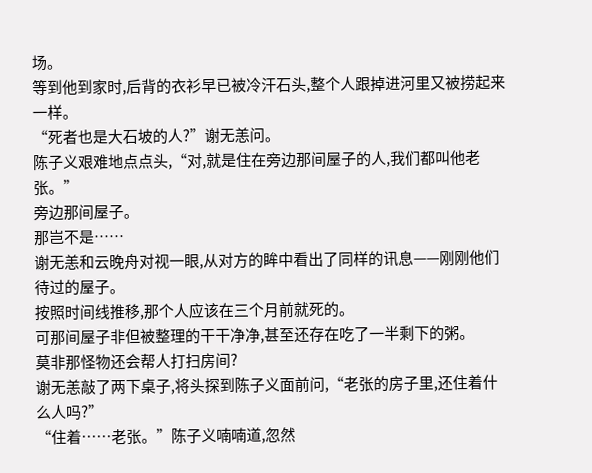场。
等到他到家时,后背的衣衫早已被冷汗石头,整个人跟掉进河里又被捞起来一样。
“死者也是大石坡的人?”谢无恙问。
陈子义艰难地点点头,“对,就是住在旁边那间屋子的人,我们都叫他老张。”
旁边那间屋子。
那岂不是……
谢无恙和云晚舟对视一眼,从对方的眸中看出了同样的讯息——刚刚他们待过的屋子。
按照时间线推移,那个人应该在三个月前就死的。
可那间屋子非但被整理的干干净净,甚至还存在吃了一半剩下的粥。
莫非那怪物还会帮人打扫房间?
谢无恙敲了两下桌子,将头探到陈子义面前问,“老张的房子里,还住着什么人吗?”
“住着……老张。”陈子义喃喃道,忽然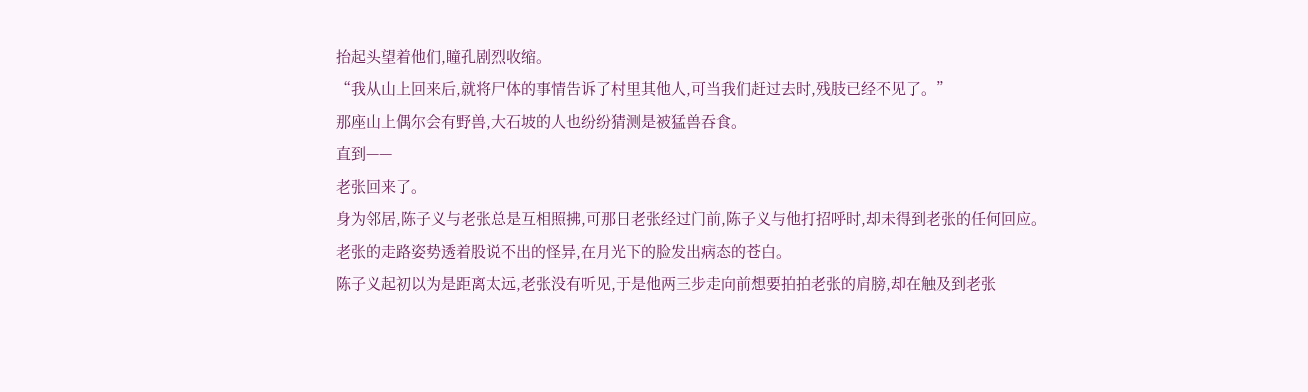抬起头望着他们,瞳孔剧烈收缩。
“我从山上回来后,就将尸体的事情告诉了村里其他人,可当我们赶过去时,残肢已经不见了。”
那座山上偶尔会有野兽,大石坡的人也纷纷猜测是被猛兽吞食。
直到——
老张回来了。
身为邻居,陈子义与老张总是互相照拂,可那日老张经过门前,陈子义与他打招呼时,却未得到老张的任何回应。
老张的走路姿势透着股说不出的怪异,在月光下的脸发出病态的苍白。
陈子义起初以为是距离太远,老张没有听见,于是他两三步走向前想要拍拍老张的肩膀,却在触及到老张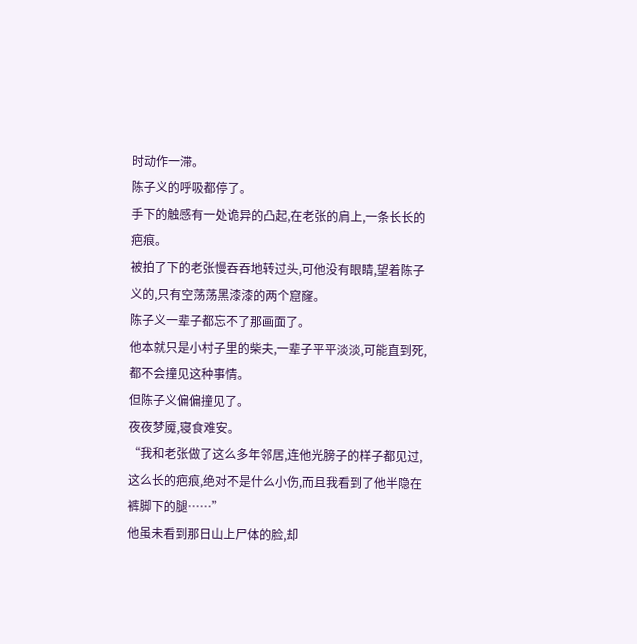时动作一滞。
陈子义的呼吸都停了。
手下的触感有一处诡异的凸起,在老张的肩上,一条长长的疤痕。
被拍了下的老张慢吞吞地转过头,可他没有眼睛,望着陈子义的,只有空荡荡黑漆漆的两个窟窿。
陈子义一辈子都忘不了那画面了。
他本就只是小村子里的柴夫,一辈子平平淡淡,可能直到死,都不会撞见这种事情。
但陈子义偏偏撞见了。
夜夜梦魇,寝食难安。
“我和老张做了这么多年邻居,连他光膀子的样子都见过,这么长的疤痕,绝对不是什么小伤,而且我看到了他半隐在裤脚下的腿……”
他虽未看到那日山上尸体的脸,却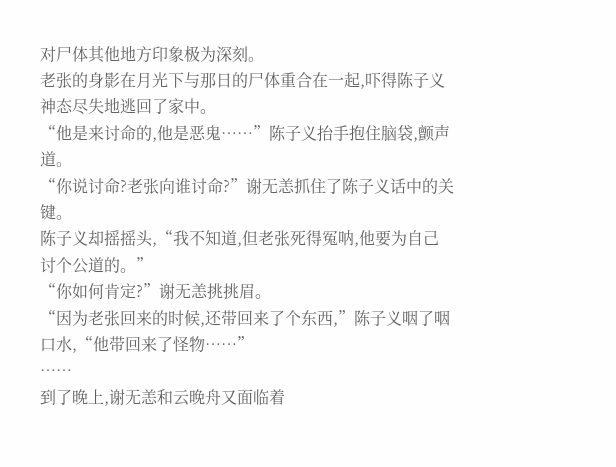对尸体其他地方印象极为深刻。
老张的身影在月光下与那日的尸体重合在一起,吓得陈子义神态尽失地逃回了家中。
“他是来讨命的,他是恶鬼……”陈子义抬手抱住脑袋,颤声道。
“你说讨命?老张向谁讨命?”谢无恙抓住了陈子义话中的关键。
陈子义却摇摇头,“我不知道,但老张死得冤呐,他要为自己讨个公道的。”
“你如何肯定?”谢无恙挑挑眉。
“因为老张回来的时候,还带回来了个东西,”陈子义咽了咽口水,“他带回来了怪物……”
……
到了晚上,谢无恙和云晚舟又面临着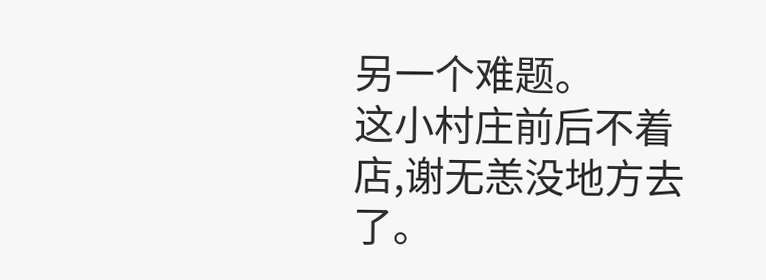另一个难题。
这小村庄前后不着店,谢无恙没地方去了。